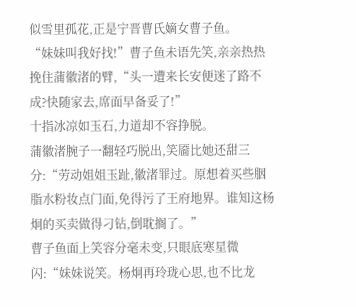似雪里孤花,正是宁晋曹氏嫡女曹子鱼。
“妹妹叫我好找!”曹子鱼未语先笑,亲亲热热挽住蒲徽渚的臂,“头一遭来长安便迷了路不成?快随家去,席面早备妥了!”
十指冰凉如玉石,力道却不容挣脱。
蒲徽渚腕子一翻轻巧脱出,笑靥比她还甜三分:“劳动姐姐玉趾,徽渚罪过。原想着买些胭脂水粉妆点门面,免得污了王府地界。谁知这杨炯的买卖做得刁钻,倒耽搁了。”
曹子鱼面上笑容分毫未变,只眼底寒星微闪:“妹妹说笑。杨炯再玲珑心思,也不比龙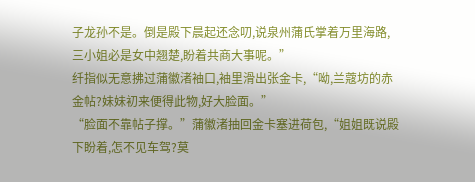子龙孙不是。倒是殿下晨起还念叨,说泉州蒲氏掌着万里海路,三小姐必是女中翘楚,盼着共商大事呢。”
纤指似无意拂过蒲徽渚袖口,袖里滑出张金卡,“呦,兰蔻坊的赤金帖?妹妹初来便得此物,好大脸面。”
“脸面不靠帖子撑。”蒲徽渚抽回金卡塞进荷包,“姐姐既说殿下盼着,怎不见车驾?莫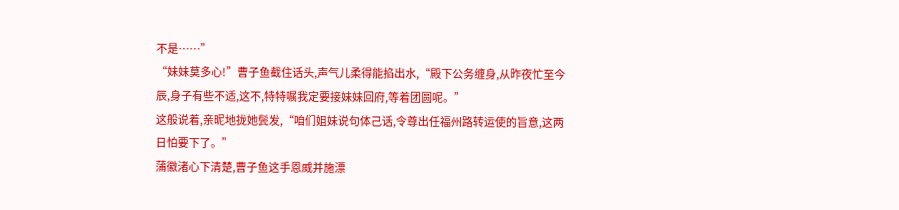不是……”
“妹妹莫多心!”曹子鱼截住话头,声气儿柔得能掐出水,“殿下公务缠身,从昨夜忙至今辰,身子有些不适,这不,特特嘱我定要接妹妹回府,等着团圆呢。”
这般说着,亲昵地拢她鬓发,“咱们姐妹说句体己话,令尊出任福州路转运使的旨意,这两日怕要下了。”
蒲徽渚心下清楚,曹子鱼这手恩威并施漂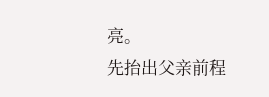亮。
先抬出父亲前程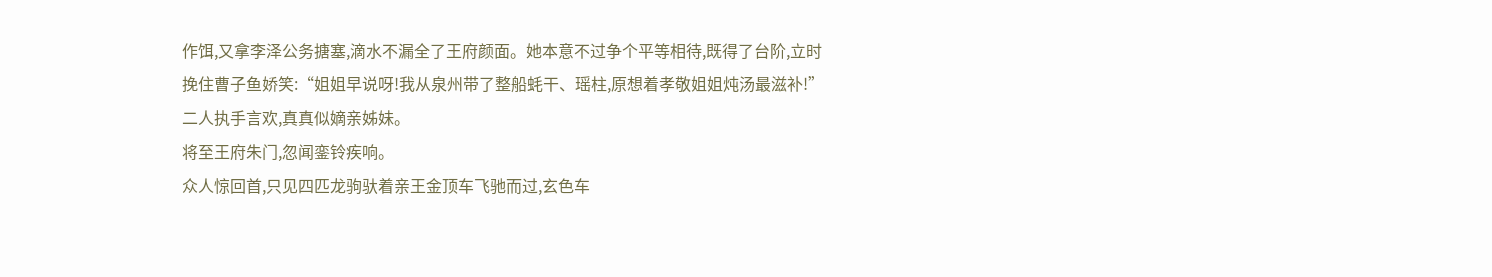作饵,又拿李泽公务搪塞,滴水不漏全了王府颜面。她本意不过争个平等相待,既得了台阶,立时挽住曹子鱼娇笑:“姐姐早说呀!我从泉州带了整船蚝干、瑶柱,原想着孝敬姐姐炖汤最滋补!”
二人执手言欢,真真似嫡亲姊妹。
将至王府朱门,忽闻銮铃疾响。
众人惊回首,只见四匹龙驹驮着亲王金顶车飞驰而过,玄色车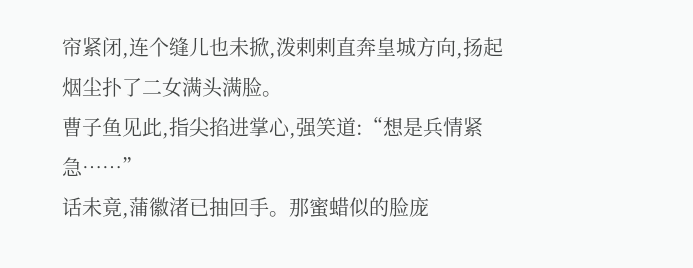帘紧闭,连个缝儿也未掀,泼剌剌直奔皇城方向,扬起烟尘扑了二女满头满脸。
曹子鱼见此,指尖掐进掌心,强笑道:“想是兵情紧急……”
话未竟,蒲徽渚已抽回手。那蜜蜡似的脸庞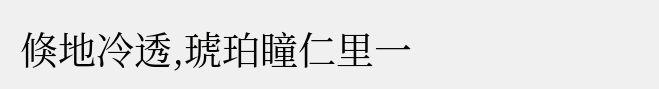倏地冷透,琥珀瞳仁里一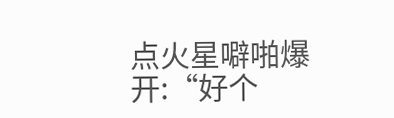点火星噼啪爆开:“好个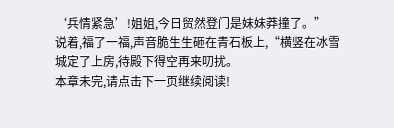‘兵情紧急’!姐姐,今日贸然登门是妹妹莽撞了。”
说着,福了一福,声音脆生生砸在青石板上,“横竖在冰雪城定了上房,待殿下得空再来叨扰。
本章未完,请点击下一页继续阅读!